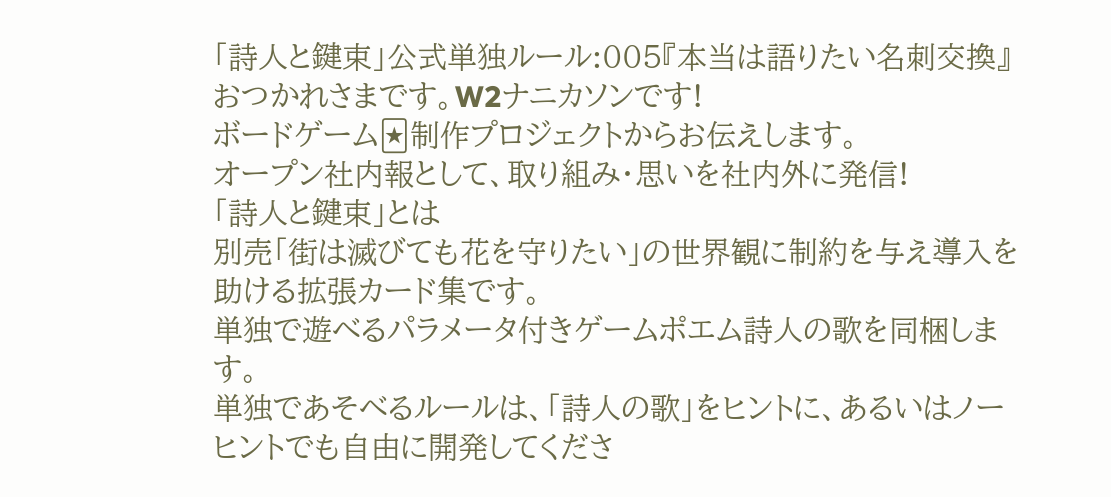「詩人と鍵束」公式単独ルール:005『本当は語りたい名刺交換』
おつかれさまです。W2ナニカソンです!
ボードゲーム🃏制作プロジェクトからお伝えします。
オープン社内報として、取り組み・思いを社内外に発信!
「詩人と鍵束」とは
別売「街は滅びても花を守りたい」の世界観に制約を与え導入を助ける拡張カード集です。
単独で遊べるパラメータ付きゲームポエム詩人の歌を同梱します。
単独であそべるルールは、「詩人の歌」をヒントに、あるいはノーヒントでも自由に開発してくださ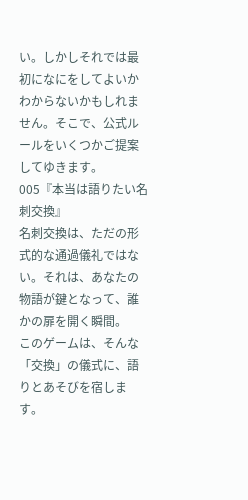い。しかしそれでは最初になにをしてよいかわからないかもしれません。そこで、公式ルールをいくつかご提案してゆきます。
005『本当は語りたい名刺交換』
名刺交換は、ただの形式的な通過儀礼ではない。それは、あなたの物語が鍵となって、誰かの扉を開く瞬間。
このゲームは、そんな「交換」の儀式に、語りとあそびを宿します。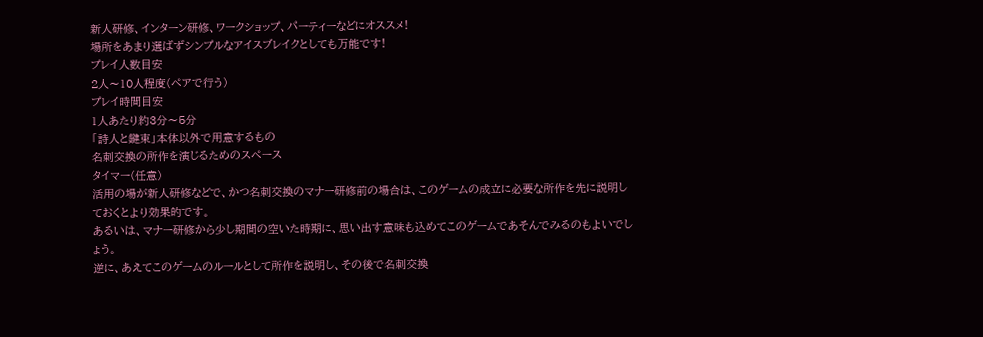新人研修、インターン研修、ワークショップ、パーティーなどにオススメ!
場所をあまり選ばずシンプルなアイスブレイクとしても万能です!
プレイ人数目安
2人〜10人程度(ペアで行う)
プレイ時間目安
1人あたり約3分〜5分
「詩人と鍵束」本体以外で用意するもの
名刺交換の所作を演じるためのスペース
タイマー(任意)
活用の場が新人研修などで、かつ名刺交換のマナー研修前の場合は、このゲームの成立に必要な所作を先に説明しておくとより効果的です。
あるいは、マナー研修から少し期間の空いた時期に、思い出す意味も込めてこのゲームであそんでみるのもよいでしょう。
逆に、あえてこのゲームのルールとして所作を説明し、その後で名刺交換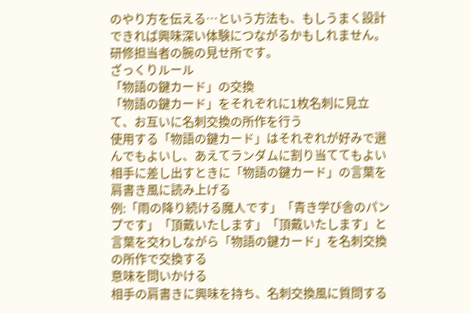のやり方を伝える…という方法も、もしうまく設計できれば興味深い体験につながるかもしれません。研修担当者の腕の見せ所です。
ざっくりルール
「物語の鍵カード」の交換
「物語の鍵カード」をそれぞれに1枚名刺に見立て、お互いに名刺交換の所作を行う
使用する「物語の鍵カード」はそれぞれが好みで選んでもよいし、あえてランダムに割り当ててもよい
相手に差し出すときに「物語の鍵カード」の言葉を肩書き風に読み上げる
例:「雨の降り続ける魔人です」「青き学び舎のパンプです」「頂戴いたします」「頂戴いたします」と言葉を交わしながら「物語の鍵カード」を名刺交換の所作で交換する
意味を問いかける
相手の肩書きに興味を持ち、名刺交換風に質問する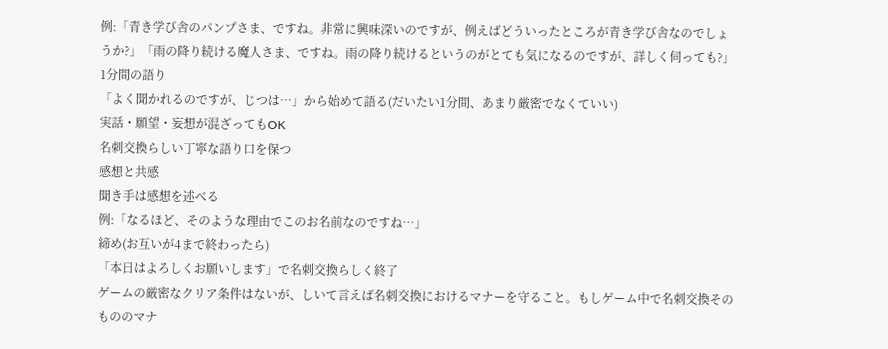例:「青き学び舎のパンプさま、ですね。非常に興味深いのですが、例えばどういったところが青き学び舎なのでしょうか?」「雨の降り続ける魔人さま、ですね。雨の降り続けるというのがとても気になるのですが、詳しく伺っても?」
1分間の語り
「よく聞かれるのですが、じつは…」から始めて語る(だいたい1分間、あまり厳密でなくていい)
実話・願望・妄想が混ざってもOK
名刺交換らしい丁寧な語り口を保つ
感想と共感
聞き手は感想を述べる
例:「なるほど、そのような理由でこのお名前なのですね…」
締め(お互いが4まで終わったら)
「本日はよろしくお願いします」で名刺交換らしく終了
ゲームの厳密なクリア条件はないが、しいて言えば名刺交換におけるマナーを守ること。もしゲーム中で名刺交換そのもののマナ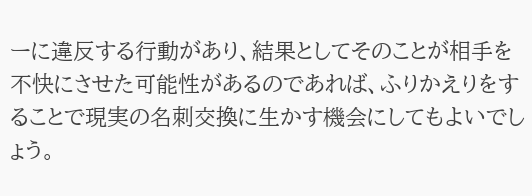ーに違反する行動があり、結果としてそのことが相手を不快にさせた可能性があるのであれば、ふりかえりをすることで現実の名刺交換に生かす機会にしてもよいでしょう。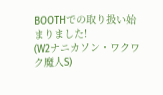BOOTHでの取り扱い始まりました!
(W2ナニカソン・ワクワク魔人S)